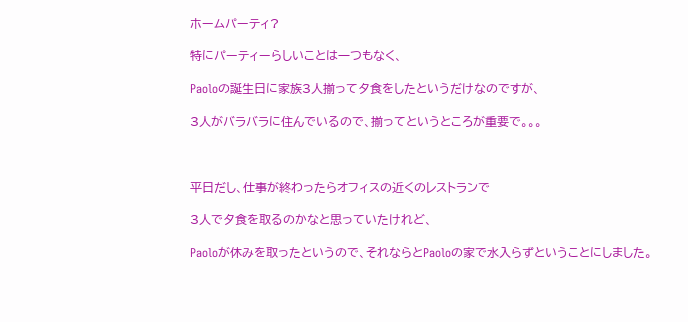ホームパーティ?

特にパーティーらしいことは一つもなく、

Paoloの誕生日に家族3人揃って夕食をしたというだけなのですが、

3人がバラバラに住んでいるので、揃ってというところが重要で。。。



平日だし、仕事が終わったらオフィスの近くのレストランで

3人で夕食を取るのかなと思っていたけれど、

Paoloが休みを取ったというので、それならとPaoloの家で水入らずということにしました。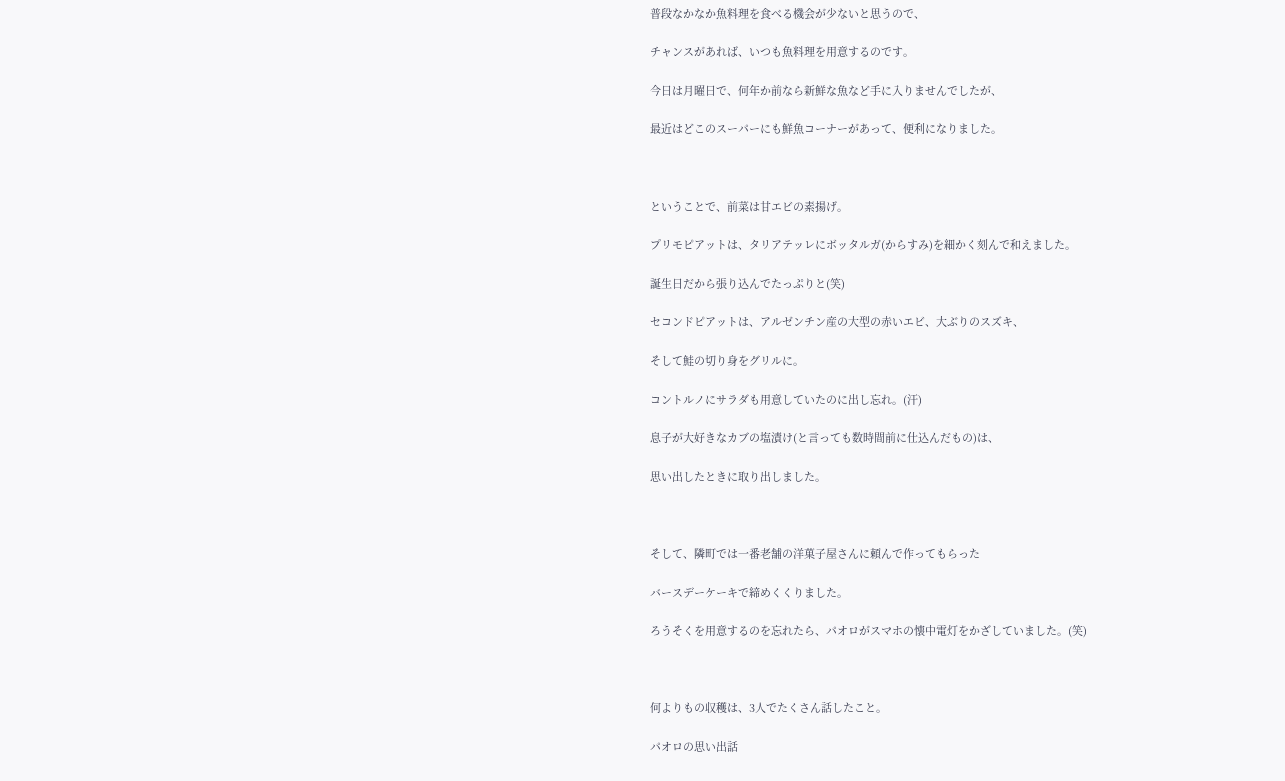普段なかなか魚料理を食べる機会が少ないと思うので、

チャンスがあれば、いつも魚料理を用意するのです。

今日は月曜日で、何年か前なら新鮮な魚など手に入りませんでしたが、

最近はどこのスーパーにも鮮魚コーナーがあって、便利になりました。



ということで、前菜は甘エビの素揚げ。

プリモピアットは、タリアテッレにボッタルガ(からすみ)を細かく刻んで和えました。

誕生日だから張り込んでたっぷりと(笑)

セコンドピアットは、アルゼンチン産の大型の赤いエビ、大ぶりのスズキ、

そして鮭の切り身をグリルに。

コントルノにサラダも用意していたのに出し忘れ。(汗)

息子が大好きなカブの塩漬け(と言っても数時間前に仕込んだもの)は、

思い出したときに取り出しました。



そして、隣町では一番老舗の洋菓子屋さんに頼んで作ってもらった

バースデーケーキで締めくくりました。

ろうそくを用意するのを忘れたら、パオロがスマホの懐中電灯をかざしていました。(笑)



何よりもの収穫は、3人でたくさん話したこと。

パオロの思い出話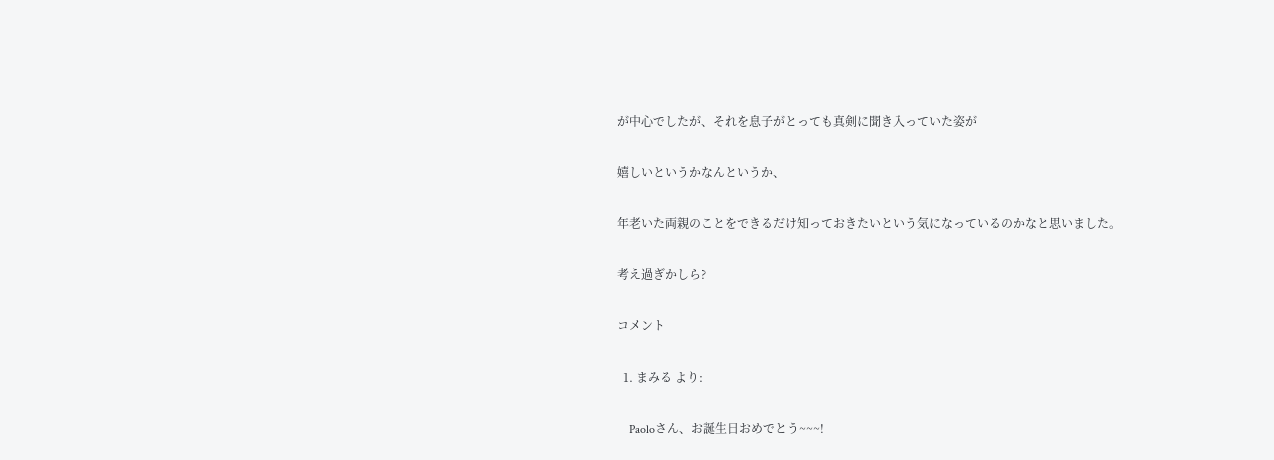が中心でしたが、それを息子がとっても真剣に聞き入っていた姿が

嬉しいというかなんというか、

年老いた両親のことをできるだけ知っておきたいという気になっているのかなと思いました。

考え過ぎかしら?

コメント

  1. まみる より:

    Paoloさん、お誕生日おめでとう~~~!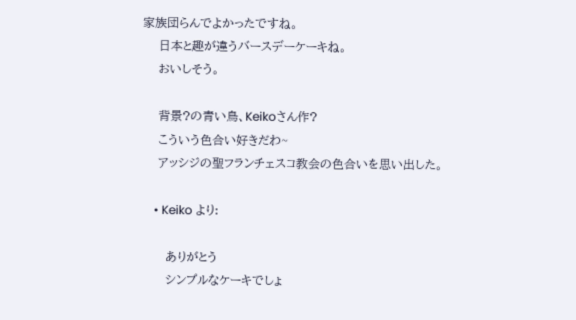家族団らんでよかったですね。
    日本と趣が違うバースデーケーキね。
    おいしそう。

    背景?の青い鳥、Keikoさん作?
    こういう色合い好きだわ~
    アッシジの聖フランチェスコ教会の色合いを思い出した。

    • Keiko より:

      ありがとう
      シンプルなケーキでしょ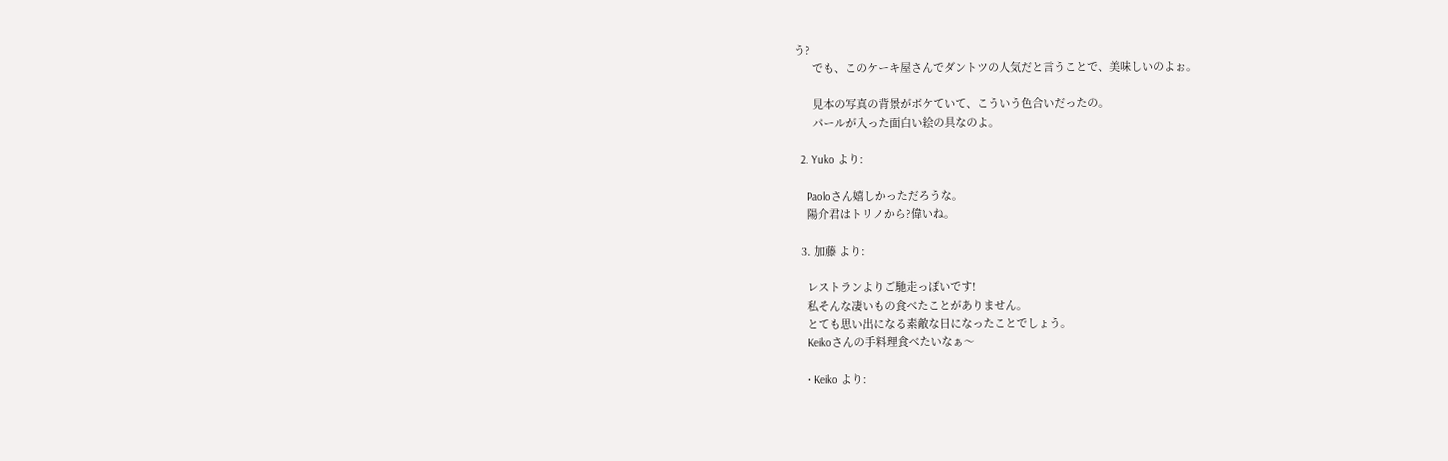う?
      でも、このケーキ屋さんでダントツの人気だと言うことで、美味しいのよぉ。

      見本の写真の背景がボケていて、こういう色合いだったの。
      パールが入った面白い絵の具なのよ。

  2. Yuko より:

    Paoloさん嬉しかっただろうな。
    陽介君はトリノから?偉いね。

  3. 加藤 より:

    レストランよりご馳走っぽいです!
    私そんな凄いもの食べたことがありません。
    とても思い出になる素敵な日になったことでしょう。
    Keikoさんの手料理食べたいなぁ〜

    • Keiko より: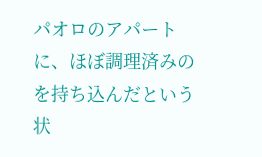パオロのアパートに、ほぼ調理済みのを持ち込んだという状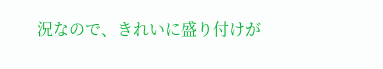況なので、きれいに盛り付けが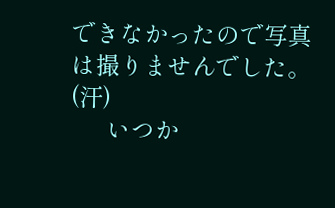できなかったので写真は撮りませんでした。(汗)
      いつか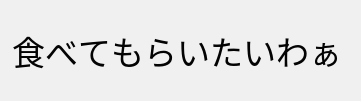食べてもらいたいわぁ